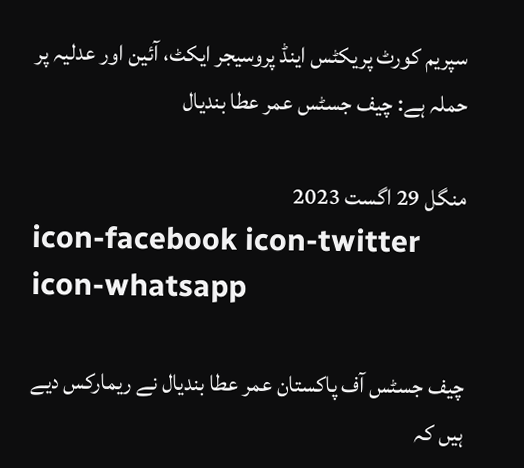سپریم کورٹ پریکٹس اینڈ پروسیجر ایکٹ، آئین اور عدلیہ پر حملہ ہے: چیف جسٹس عمر عطا بندیال

منگل 29 اگست 2023
icon-facebook icon-twitter icon-whatsapp

چیف جسٹس آف پاکستان عمر عطا بندیال نے ریمارکس دیے ہیں کہ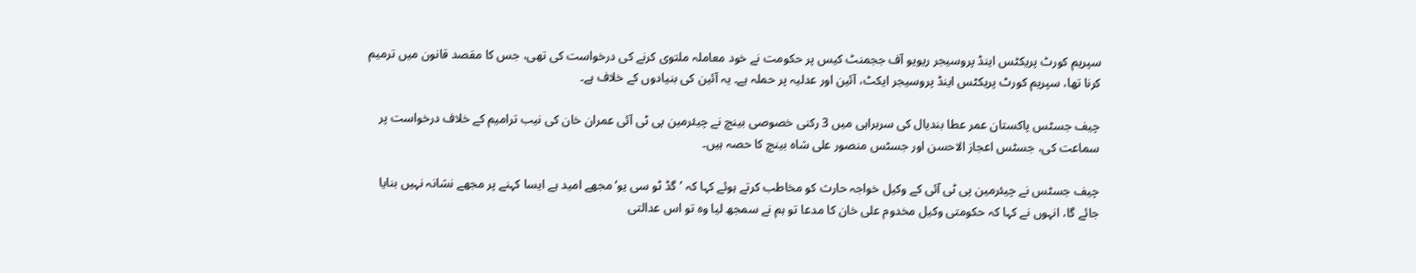سپریم کورٹ پریکٹس اینڈ پروسیجر ریویو آف ججمنٹ کیس پر حکومت نے خود معاملہ ملتوی کرنے کی درخواست کی تھی، جس کا مقصد قانون میں ترمیم کرنا تھا، سپریم کورٹ پریکٹس اینڈ پروسیجر ایکٹ، آئین اور عدلیہ پر حملہ ہے۔ یہ آئین کی بنیادوں کے خلاف ہے۔

چیف جسٹس پاکستان عمر عطا بندیال کی سربراہی میں 3 رکنی خصوصی بینچ نے چیئرمین پی ٹی آئی عمران خان کی نیب ترامیم کے خلاف درخواست پر سماعت کی، جسٹس اعجاز الاحسن اور جسٹس منصور علی شاہ بینچ کا حصہ ہیں۔

چیف جسٹس نے چیئرمین پی ٹی آئی کے وکیل خواجہ حارث کو مخاطب کرتے ہوئے کہا کہ ’گڈ ٹو سی یو‘ مجھے امید ہے ایسا کہنے پر مجھے نشانہ نہیں بنایا جائے گا، انہوں نے کہا کہ حکومتی وکیل مخدوم علی خان کا مدعا تو ہم نے سمجھ لیا وہ تو اس عدالتی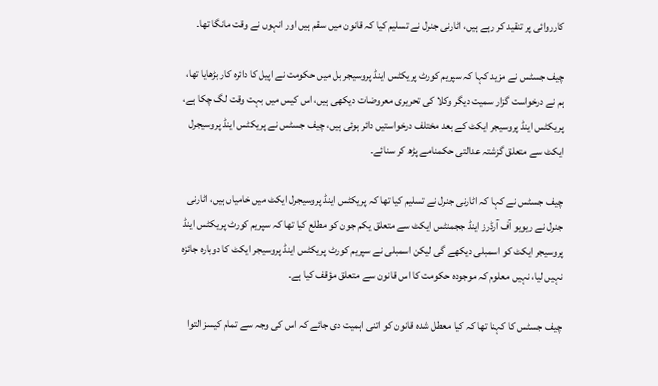کارروائی پر تنقید کر رہے ہیں، اٹارنی جنرل نے تسلیم کیا کہ قانون میں سقم ہیں اور انہوں نے وقت مانگا تھا۔

چیف جسٹس نے مزید کہا کہ سپریم کورٹ پریکٹس اینڈ پروسیجر بل میں حکومت نے اپیل کا دائرہ کار بڑھایا تھا، ہم نے درخواست گزار سمیت دیگر وکلا کی تحریری معروضات دیکھی ہیں، اس کیس میں بہت وقت لگ چکا ہے، پریکٹس اینڈ پروسیجر ایکٹ کے بعد مختلف درخواستیں دائر ہوئی ہیں، چیف جسٹس نے پریکٹس اینڈ پروسیجرل ایکٹ سے متعلق گزشتہ عدالتی حکمنامے پڑھ کر سنائے۔

چیف جسٹس نے کہا کہ اٹارنی جنرل نے تسلیم کیا تھا کہ پریکٹس اینڈ پروسیجرل ایکٹ میں خامیاں ہیں، اٹارنی جنرل نے ریویو آف آرڈرز اینڈ ججمنٹس ایکٹ سے متعلق یکم جون کو مطلع کیا تھا کہ سپریم کورٹ پریکٹس اینڈ پروسیجر ایکٹ کو اسمبلی دیکھے گی لیکن اسمبلی نے سپریم کورٹ پریکٹس اینڈ پروسیجر ایکٹ کا دوبارہ جائزہ نہیں لیا، نہیں معلوم کہ موجودہ حکومت کا اس قانون سے متعلق مؤقف کیا ہے۔

چیف جسٹس کا کہنا تھا کہ کیا معطل شدہ قانون کو اتنی اہمیت دی جائے کہ اس کی وجہ سے تمام کیسز التوا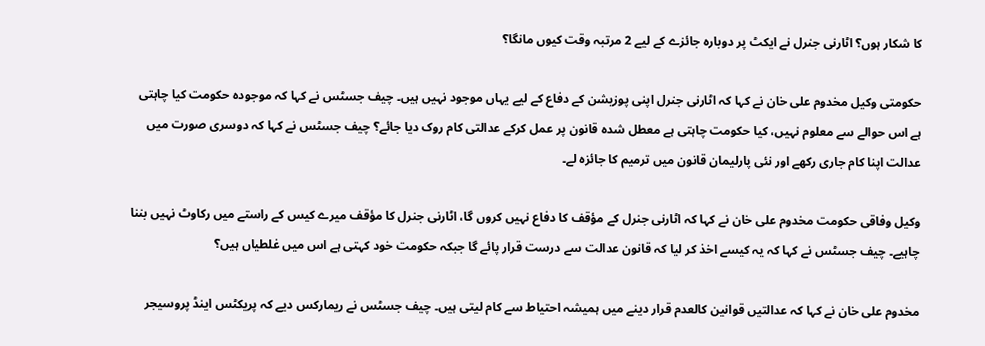کا شکار ہوں؟ اٹارنی جنرل نے ایکٹ پر دوبارہ جائزے کے لیے 2 مرتبہ وقت کیوں مانگا؟

حکومتی وکیل مخدوم علی خان نے کہا کہ اٹارنی جنرل اپنی پوزیشن کے دفاع کے لیے یہاں موجود نہیں ہیں۔ چیف جسٹس نے کہا کہ موجودہ حکومت کیا چاہتی ہے اس حوالے سے معلوم نہیں، کیا حکومت چاہتی ہے معطل شدہ قانون پر عمل کرکے عدالتی کام روک دیا جائے؟ چیف جسٹس نے کہا کہ دوسری صورت میں عدالت اپنا کام جاری رکھے اور نئی پارلیمان قانون میں ترمیم کا جائزہ لے۔

وکیل وفاقی حکومت مخدوم علی خان نے کہا کہ اٹارنی جنرل کے مؤقف کا دفاع نہیں کروں گا، اٹارنی جنرل کا مؤقف میرے کیس کے راستے میں رکاوٹ نہیں بننا چاہیے۔ چیف جسٹس نے کہا کہ یہ کیسے اخذ کر لیا کہ قانون عدالت سے درست قرار پائے گا جبکہ حکومت خود کہتی ہے اس میں غلطیاں ہیں؟

مخدوم علی خان نے کہا کہ عدالتیں قوانین کالعدم قرار دینے میں ہمیشہ احتیاط سے کام لیتی ہیں۔ چیف جسٹس نے ریمارکس دیے کہ پریکٹس اینڈ پروسیجر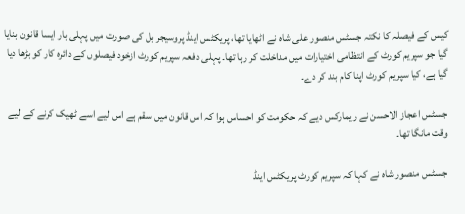کیس کے فیصلہ کا نکتہ جسٹس منصور علی شاہ نے اٹھایا تھا، پریکٹس اینڈ پروسیجر بل کی صورت میں پہلی بار ایسا قانون بنایا گیا جو سپریم کورٹ کے انتظامی اختیارات میں مداخلت کر رہا تھا۔ پہلی دفعہ سپریم کورٹ ازخود فیصلوں کے دائرہ کار کو بڑھا دیا گیا ہے، کیا سپریم کورٹ اپنا کام بند کر دے۔

جسٹس اعجاز الاحسن نے ریمارکس دیے کہ حکومت کو احساس ہوا کہ اس قانون میں سقم ہے اس لیے اسے ٹھیک کرنے کے لیے وقت مانگا تھا۔

جسٹس منصور شاہ نے کہا کہ سپریم کورٹ پریکٹس اینڈ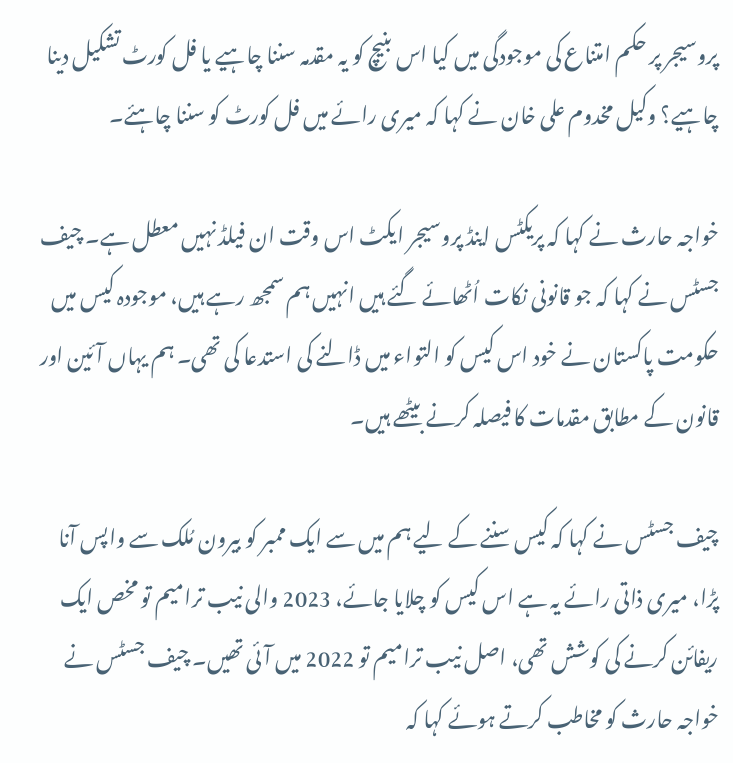پروسیجر پر حکم امتناع کی موجودگی میں کیا اس بنیچ کو یہ مقدمہ سننا چاہیے یا فل کورٹ تشکیل دینا چاہیے؟ وکیل مخدوم علی خان نے کہا کہ میری رائے میں فل کورٹ کو سننا چاہئے۔

خواجہ حارث نے کہا کہ پریکٹس اینڈ پروسیجر ایکٹ اس وقت ان فیلڈ نہیں معطل ہے۔ چیف جسٹس نے کہا کہ جو قانونی نکات اُٹھائے گئے ہیں انہیں ہم سمجھ رہے ہیں، موجودہ کیس میں حکومت پاکستان نے خود اس کیس کو التواء میں ڈالنے کی استدعا کی تھی۔ ہم یہاں آئین اور قانون کے مطابق مقدمات کا فیصلہ کرنے بیٹھے ہیں۔

چیف جسٹس نے کہا کہ کیس سننے کے لیے ہم میں سے ایک ممبر کو بیرون مُلک سے واپس آنا پڑا، میری ذاتی رائے یہ ہے اس کیس کو چلایا جائے، 2023 والی نیب ترامیم تو مخص ایک ریفائن کرنے کی کوشش تھی، اصل نیب ترامیم تو 2022 میں آئی تھیں۔ چیف جسٹس نے خواجہ حارث کو مخاطب کرتے ہوئے کہا کہ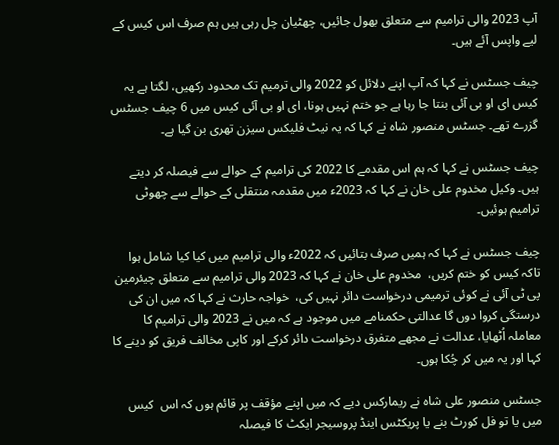آپ 2023 والی ترامیم سے متعلق بھول جائیں، چھٹیان چل رہی ہیں ہم صرف اس کیس کے لیے واپس آئے ہیں۔

چیف جسٹس نے کہا کہ آپ اپنے دلائل کو 2022 والی ترمیم تک محدود رکھیں، لگتا ہے یہ کیس ای او بی آئی بنتا جا رہا ہے جو ختم نہیں ہونا، ای او بی آئی کیس میں 6 چیف جسٹس گزرے تھے۔ جسٹس منصور شاہ نے کہا کہ یہ نیٹ فلیکس سیزن تھری بن گیا ہے۔

چیف جسٹس نے کہا کہ ہم اس مقدمے کا 2022 کی ترامیم کے حوالے سے فیصلہ کر دیتے ہیں۔ وکیل مخدوم علی خان نے کہا کہ 2023ء میں مقدمہ منتقلی کے حوالے سے چھوٹی ترامیم ہوئیں۔

چیف جسٹس نے کہا کہ ہمیں صرف بتائیں کہ 2022ء والی ترامیم میں کیا کیا شامل ہوا تاکہ کیس کو ختم کریں،  مخدوم علی خان نے کہا کہ 2023 والی ترامیم سے متعلق چیئرمین پی ٹی آئی نے کوئی ترمیمی درخواست دائر نہیں کی،  خواجہ حارث نے کہا کہ میں ان کی درستگی کروا دوں گا عدالتی حکمنامے میں موجود ہے کہ میں نے 2023 والی ترامیم کا معاملہ اُٹھایا، عدالت نے مجھے متفرق درخواست دائر کرکے اور کاپی مخالف فریق کو دینے کا کہا اور یہ میں کر چُکا ہوں۔

جسٹس منصور علی شاہ نے ریمارکس دیے کہ میں اپنے مؤقف پر قائم ہوں کہ اس  کیس میں یا تو فل کورٹ بنے یا پریکٹس اینڈ پروسیجر ایکٹ کا فیصلہ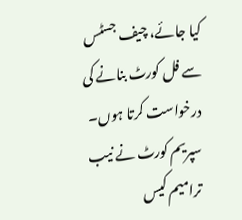کیا جائے، چیف جسٹس سے فل کورٹ بنانے کی درخواست کرتا ہوں۔ سپریم کورٹ نے نیب ترامیم کیس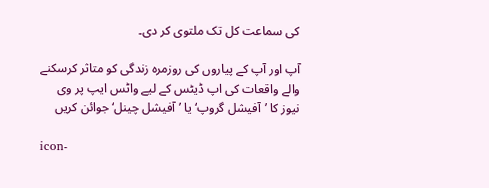کی سماعت کل تک ملتوی کر دی۔

آپ اور آپ کے پیاروں کی روزمرہ زندگی کو متاثر کرسکنے والے واقعات کی اپ ڈیٹس کے لیے واٹس ایپ پر وی نیوز کا ’آفیشل گروپ‘ یا ’آفیشل چینل‘ جوائن کریں

icon-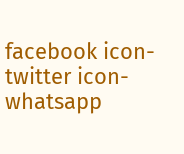facebook icon-twitter icon-whatsapp